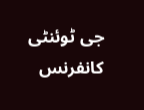جی ٹوئنٹی کانفرنس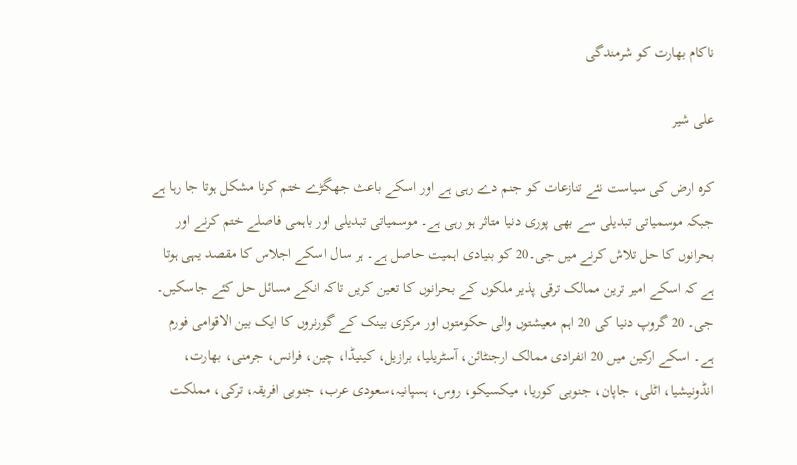ناکام بھارت کو شرمندگی

علی شیر

کرہ ارض کی سیاست نئے تنازعات کو جنم دے رہی ہے اور اسکے باعث جھگڑے ختم کرنا مشکل ہوتا جا رہا ہے جبکہ موسمیاتی تبدیلی سے بھی پوری دنیا متاثر ہو رہی ہے۔ موسمیاتی تبدیلی اور باہمی فاصلے ختم کرنے اور بحرانوں کا حل تلاش کرنے میں جی۔20 کو بنیادی اہمیت حاصل ہے۔ ہر سال اسکے اجلاس کا مقصد یہی ہوتا ہے کہ اسکے امیر ترین ممالک ترقی پذیر ملکوں کے بحرانوں کا تعین کریں تاکہ انکے مسائل حل کئے جاسکیں۔ جی۔ 20 گروپ دنیا کی 20 اہم معیشتوں والی حکومتوں اور مرکزی بینک کے گورنروں کا ایک بین الاقوامی فورم ہے۔ اسکے ارکین میں 20 انفرادی ممالک ارجنٹائن، آسٹریلیا، برازیل، کینیڈا، چین، فرانس، جرمنی، بھارت، انڈونیشیا، اٹلی، جاپان، جنوبی کوریا، میکسیکو، روس، ہسپانیہ،سعودی عرب، جنوبی افریقہ، ترکی، مملکت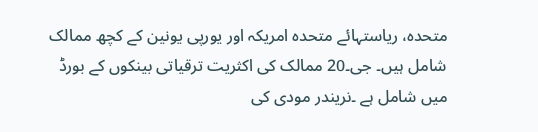متحدہ، ریاستہائے متحدہ امریکہ اور یورپی یونین کے کچھ ممالک شامل ہیں۔ جی۔20 ممالک کی اکثریت ترقیاتی بینکوں کے بورڈ میں شامل ہے ۔نریندر مودی کی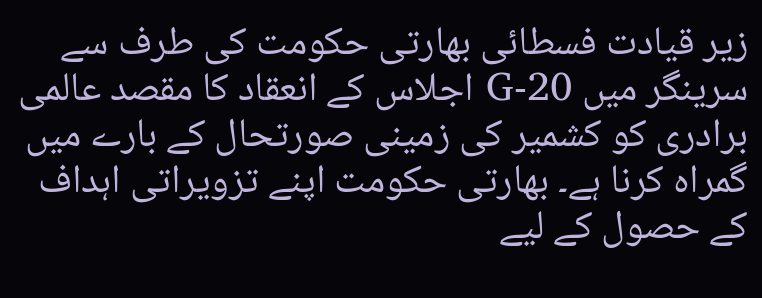زیر قیادت فسطائی بھارتی حکومت کی طرف سے سرینگر میں G-20 اجلاس کے انعقاد کا مقصد عالمی برادری کو کشمیر کی زمینی صورتحال کے بارے میں گمراہ کرنا ہے۔ بھارتی حکومت اپنے تزویراتی اہداف کے حصول کے لیے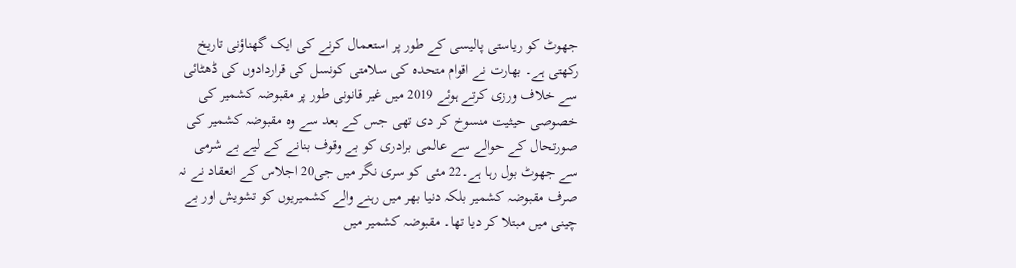جھوٹ کو ریاستی پالیسی کے طور پر استعمال کرنے کی ایک گھناؤنی تاریخ رکھتی ہے۔ بھارت نے اقوام متحدہ کی سلامتی کونسل کی قراردادوں کی ڈھٹائی سے خلاف ورزی کرتے ہوئے 2019 میں غیر قانونی طور پر مقبوضہ کشمیر کی خصوصی حیثیت منسوخ کر دی تھی جس کے بعد سے وہ مقبوضہ کشمیر کی صورتحال کے حوالے سے عالمی برادری کو بے وقوف بنانے کے لیے بے شرمی سے جھوٹ بول رہا ہے۔22 مئی کو سری نگر میں جی20 اجلاس کے انعقاد نے نہ صرف مقبوضہ کشمیر بلکہ دنیا بھر میں رہنے والے کشمیریوں کو تشویش اور بے چینی میں مبتلا کر دیا تھا۔ مقبوضہ کشمیر میں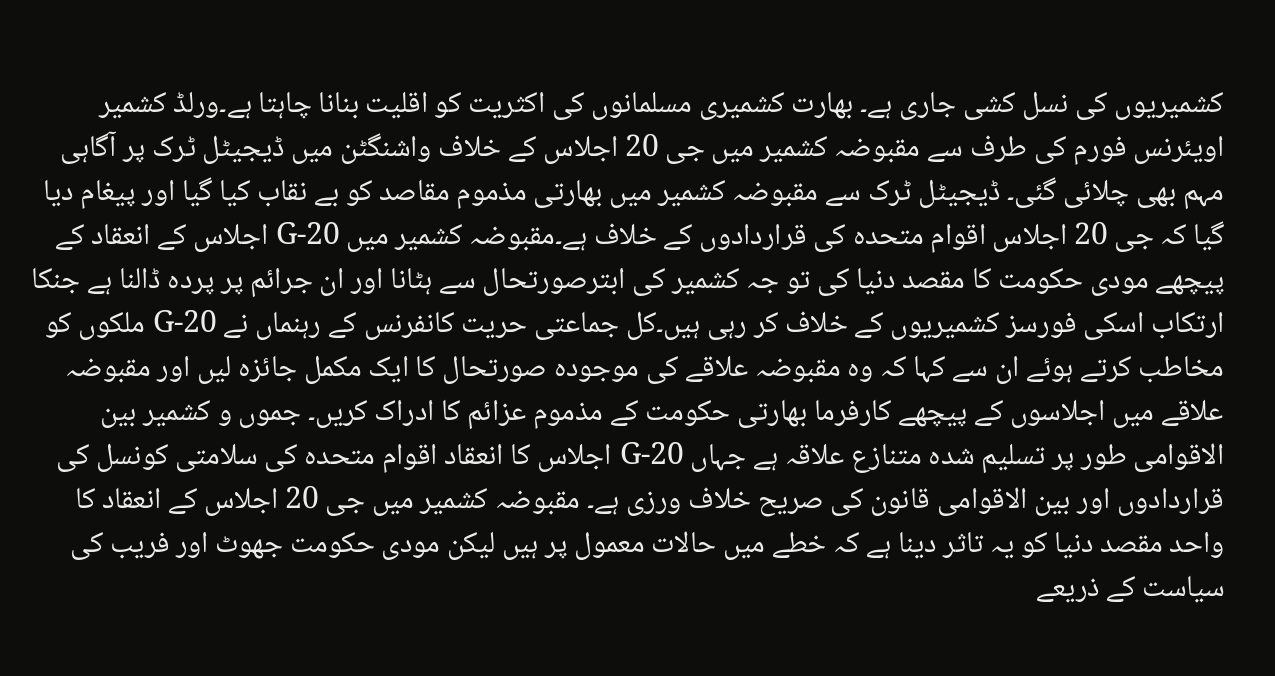کشمیریوں کی نسل کشی جاری ہے۔ بھارت کشمیری مسلمانوں کی اکثریت کو اقلیت بنانا چاہتا ہے۔ورلڈ کشمیر اویئرنس فورم کی طرف سے مقبوضہ کشمیر میں جی 20 اجلاس کے خلاف واشنگٹن میں ڈیجیٹل ٹرک پر آگاہی مہم بھی چلائی گئی۔ ڈیجیٹل ٹرک سے مقبوضہ کشمیر میں بھارتی مذموم مقاصد کو بے نقاب کیا گیا اور پیغام دیا گیا کہ جی 20 اجلاس اقوام متحدہ کی قراردادوں کے خلاف ہے۔مقبوضہ کشمیر میں G-20 اجلاس کے انعقاد کے پیچھے مودی حکومت کا مقصد دنیا کی تو جہ کشمیر کی ابترصورتحال سے ہٹانا اور ان جرائم پر پردہ ڈالنا ہے جنکا ارتکاب اسکی فورسز کشمیریوں کے خلاف کر رہی ہیں۔کل جماعتی حریت کانفرنس کے رہنماں نے G-20 ملکوں کو مخاطب کرتے ہوئے ان سے کہا کہ وہ مقبوضہ علاقے کی موجودہ صورتحال کا ایک مکمل جائزہ لیں اور مقبوضہ علاقے میں اجلاسوں کے پیچھے کارفرما بھارتی حکومت کے مذموم عزائم کا ادراک کریں۔ جموں و کشمیر بین الاقوامی طور پر تسلیم شدہ متنازع علاقہ ہے جہاں G-20 اجلاس کا انعقاد اقوام متحدہ کی سلامتی کونسل کی قراردادوں اور بین الاقوامی قانون کی صریح خلاف ورزی ہے۔ مقبوضہ کشمیر میں جی 20 اجلاس کے انعقاد کا واحد مقصد دنیا کو یہ تاثر دینا ہے کہ خطے میں حالات معمول پر ہیں لیکن مودی حکومت جھوٹ اور فریب کی سیاست کے ذریعے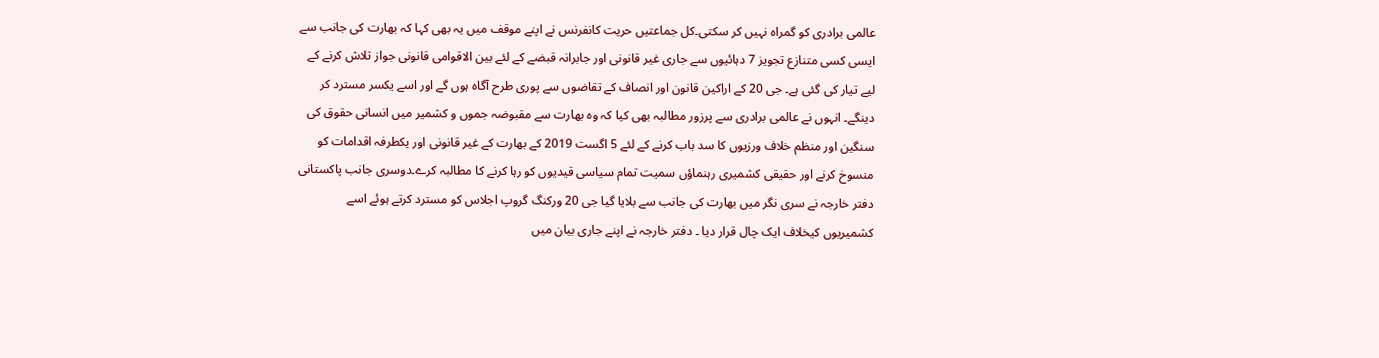عالمی برادری کو گمراہ نہیں کر سکتی۔کل جماعتیں حریت کانفرنس نے اپنے موقف میں یہ بھی کہا کہ بھارت کی جانب سے ایسی کسی متنازع تجویز 7 دہائیوں سے جاری غیر قانونی اور جابرانہ قبضے کے لئے بین الاقوامی قانونی جواز تلاش کرنے کے لیے تیار کی گئی ہے۔ جی 20 کے اراکین قانون اور انصاف کے تقاضوں سے پوری طرح آگاہ ہوں گے اور اسے یکسر مسترد کر دینگے۔ انہوں نے عالمی برادری سے پرزور مطالبہ بھی کیا کہ وہ بھارت سے مقبوضہ جموں و کشمیر میں انسانی حقوق کی سنگین اور منظم خلاف ورزیوں کا سد باب کرنے کے لئے 5 اگست 2019 کے بھارت کے غیر قانونی اور یکطرفہ اقدامات کو منسوخ کرنے اور حقیقی کشمیری رہنماؤں سمیت تمام سیاسی قیدیوں کو رہا کرنے کا مطالبہ کرے۔دوسری جانب پاکستانی دفتر خارجہ نے سری نگر میں بھارت کی جانب سے بلایا گیا جی 20 ورکنگ گروپ اجلاس کو مسترد کرتے ہوئے اسے کشمیریوں کیخلاف ایک چال قرار دیا ۔ دفتر خارجہ نے اپنے جاری بیان میں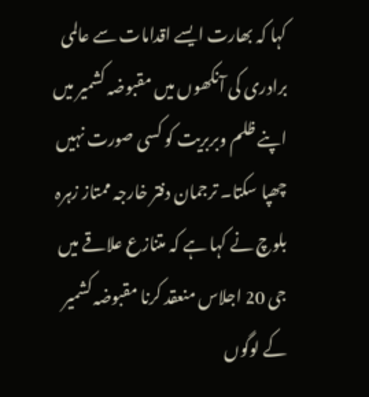کہا کہ بھارت ایسے اقدامات سے عالمی برادری کی آنکھوں میں مقبوضہ کشمیر میں اپنے ظلم وبربریت کو کسی صورت نہیں چھپا سکتا۔ ترجمان دفتر خارجہ ممتاز زہرہ بلوچ نے کہا ہے کہ متنازع علاقے میں جی 20 اجلاس منعقد کرنا مقبوضہ کشمیر کے لوگوں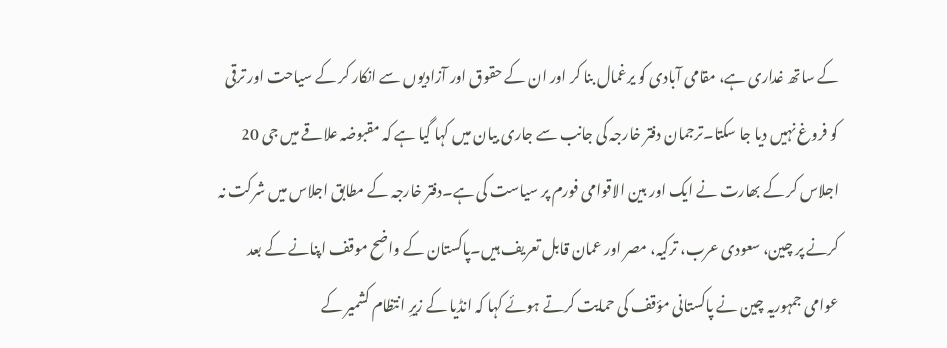کے ساتھ غداری ہے، مقامی آبادی کو یرغمال بنا کر اور ان کے حقوق اور آزادیوں سے انکار کر کے سیاحت اور ترقی کو فروغ نہیں دیا جا سکتا۔ترجمان دفتر خارجہ کی جانب سے جاری بیان میں کہا گیا ہے کہ مقبوضہ علاقے میں جی 20 اجلاس کر کے بھارت نے ایک اور بین الاقوامی فورم پر سیاست کی ہے۔دفتر خارجہ کے مطابق اجلاس میں شرکت نہ کرنے پر چین، سعودی عرب، ترکیہ، مصر اور عمان قابل تعریف ہیں۔پاکستان کے واضح موقف اپنانے کے بعد عوامی جمہوریہ چین نے پاکستانی مؤقف کی حمایت کرتے ہوئے کہا کہ انڈیا کے زیرِ انتظام کشمیر کے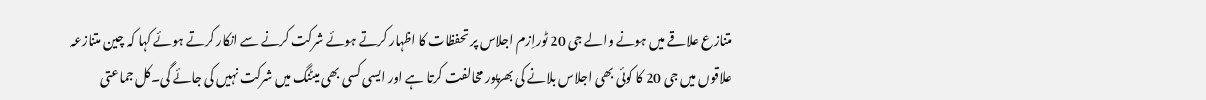متنازع علاقے میں ہونے والے جی 20 ٹوراِزم اجلاس پر تحفظات کا اظہار کرتے ہوئے شرکت کرنے سے انکار کرتے ہوئے کہا کہ چین متنازعہ علاقوں میں جی 20 کا کوئی بھی اجلاس بلانے کی بھرپور مخالفت کرتا ہے اور ایسی کسی بھی میٹنگ میں شرکت نہیں کی جائے گی۔کل جماعتی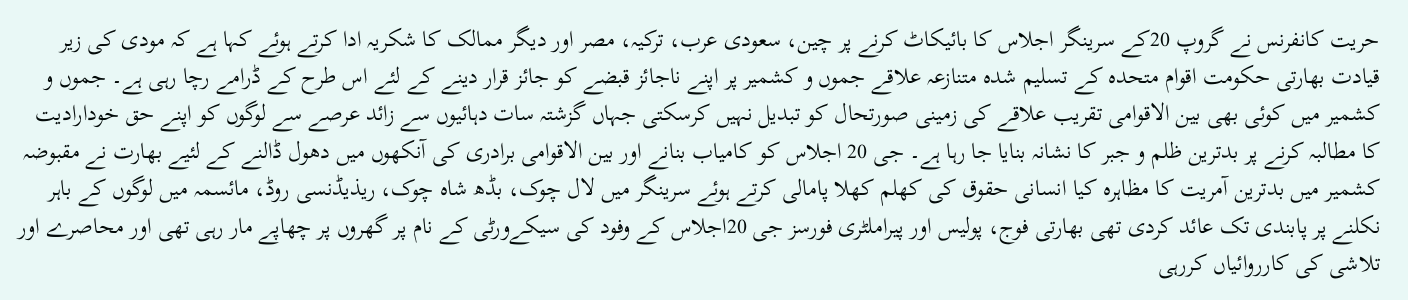حریت کانفرنس نے گروپ 20کے سرینگر اجلاس کا بائیکاٹ کرنے پر چین، سعودی عرب، ترکیہ، مصر اور دیگر ممالک کا شکریہ ادا کرتے ہوئے کہا ہے کہ مودی کی زیر قیادت بھارتی حکومت اقوام متحدہ کے تسلیم شدہ متنازعہ علاقے جموں و کشمیر پر اپنے ناجائز قبضے کو جائز قرار دینے کے لئے اس طرح کے ڈرامے رچا رہی ہے۔ جموں و کشمیر میں کوئی بھی بین الاقوامی تقریب علاقے کی زمینی صورتحال کو تبدیل نہیں کرسکتی جہاں گزشتہ سات دہائیوں سے زائد عرصے سے لوگوں کو اپنے حق خودارادیت کا مطالبہ کرنے پر بدترین ظلم و جبر کا نشانہ بنایا جا رہا ہے۔ جی 20 اجلاس کو کامیاب بنانے اور بین الاقوامی برادری کی آنکھوں میں دھول ڈالنے کے لئیے بھارت نے مقبوضہ کشمیر میں بدترین آمریت کا مظاہرہ کیا انسانی حقوق کی کھلم کھلا پامالی کرتے ہوئے سرینگر میں لال چوک، بڈھ شاہ چوک، ریذیڈنسی روڈ، مائسمہ میں لوگوں کے باہر نکلنے پر پابندی تک عائد کردی تھی بھارتی فوج، پولیس اور پیراملٹری فورسز جی 20اجلاس کے وفود کی سیکےورٹی کے نام پر گھروں پر چھاپے مار رہی تھی اور محاصرے اور تلاشی کی کارروائیاں کررہی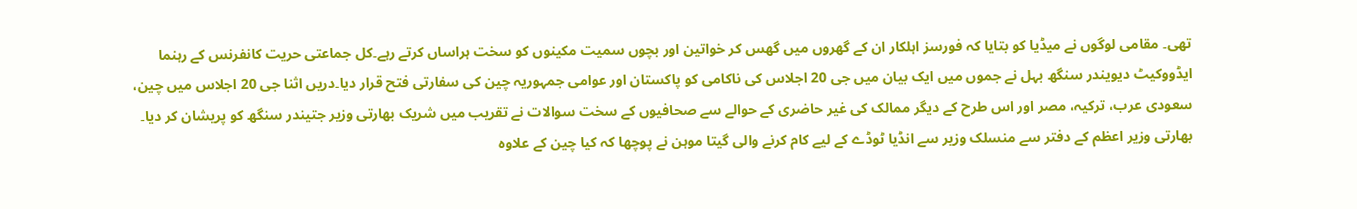تھی۔ مقامی لوگوں نے میڈیا کو بتایا کہ فورسز اہلکار ان کے گھروں میں گھس کر خواتین اور بچوں سمیت مکینوں کو سخت ہراساں کرتے رہے۔کل جماعتی حریت کانفرنس کے رہنما ایڈووکیٹ دیویندر سنگھ بہل نے جموں میں ایک بیان میں جی 20 اجلاس کی ناکامی کو پاکستان اور عوامی جمہوریہ چین کی سفارتی فتح قرار دیا۔دریں اثنا جی 20 اجلاس میں چین، سعودی عرب، ترکیہ، مصر اور اس طرح کے دیگر ممالک کی غیر حاضری کے حوالے سے صحافیوں کے سخت سوالات نے تقریب میں شریک بھارتی وزیر جتیندر سنگھ کو پریشان کر دیا۔ بھارتی وزیر اعظم کے دفتر سے منسلک وزیر سے انڈیا ٹوڈے کے لیے کام کرنے والی گیتا موہن نے پوچھا کہ کیا چین کے علاوہ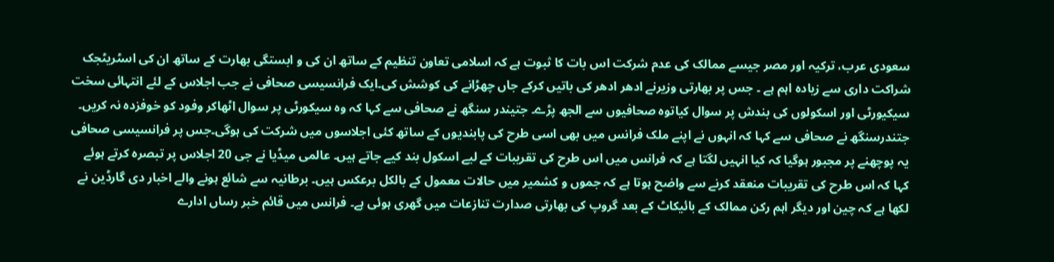سعودی عرب، ترکیہ اور مصر جیسے ممالک کی عدم شرکت اس بات کا ثبوت ہے کہ اسلامی تعاون تنظیم کے ساتھ ان کی و ابستگی بھارت کے ساتھ ان کی اسٹریٹجک شراکت داری سے زیادہ اہم ہے ۔ جس پر بھارتی وزیرنے ادھر ادھر کی باتیں کرکے جاں چھڑانے کی کوشش کی۔ایک فرانسیسی صحافی نے جب اجلاس کے لئے انتہائی سخت سیکیورٹی اور اسکولوں کی بندش پر سوال کیاتوہ صحافیوں سے الجھ پڑے۔ جتیندر سنگھ نے صحافی سے کہا کہ وہ سیکورٹی پر سوال اٹھاکر وفود کو خوفزدہ نہ کریں۔ جتندرسنگھ نے صحافی سے کہا کہ انہوں نے اپنے ملک فرانس میں بھی اسی طرح کی پابندیوں کے ساتھ کئی اجلاسوں میں شرکت کی ہوگی۔جس پر فرانسیسی صحافی یہ پوچھنے پر مجبور ہوگیا کہ کیا انہیں لگتا ہے کہ فرانس میں اس طرح کی تقریبات کے لیے اسکول بند کیے جاتے ہیں۔ عالمی میڈیا نے جی 20 اجلاس پر تبصرہ کرتے ہوئے کہا کہ اس طرح کی تقریبات منعقد کرنے سے واضح ہوتا ہے کہ جموں و کشمیر میں حالات معمول کے بالکل برعکس ہیں۔ برطانیہ سے شائع ہونے والے اخبار دی گارڈین نے لکھا ہے کہ چین اور دیگر اہم رکن ممالک کے بائیکاٹ کے بعد گروپ کی بھارتی صدارت تنازعات میں گھری ہوئی ہے۔ فرانس میں قائم خبر رساں ادارے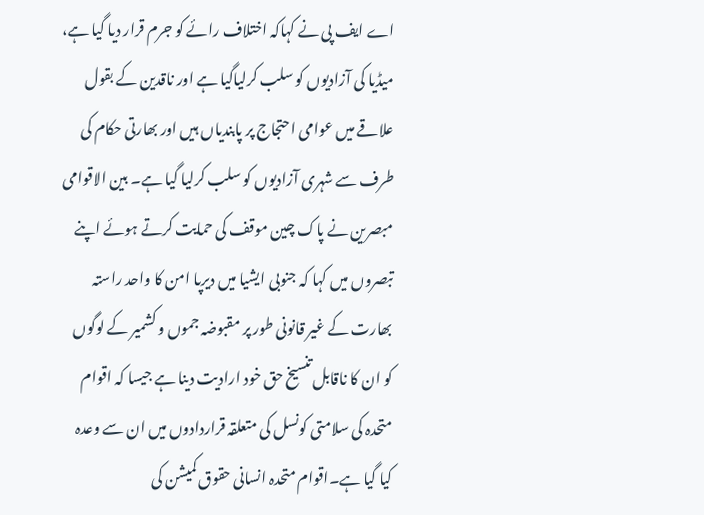اے ایف پی نے کہاکہ اختلاف رائے کو جرم قرار دیا گیا ہے، میڈیا کی آزادیوں کو سلب کرلیاگیا ہے اور ناقدین کے بقول علاقے میں عوامی احتجاج پر پابندیاں ہیں اور بھارتی حکام کی طرف سے شہری آزادیوں کو سلب کرلیا گیا ہے۔ بین الاقوامی مبصرین نے پاک چین موقف کی حمایت کرتے ہوئے اپنے تبصروں میں کہا کہ جنوبی ایشیا میں دیرپا امن کا واحد راستہ بھارت کے غیر قانونی طور پر مقبوضہ جموں و کشمیر کے لوگوں کو ان کا ناقابل تنسیخ حق خود ارادیت دینا ہے جیسا کہ اقوام متحدہ کی سلامتی کونسل کی متعلقہ قراردادوں میں ان سے وعدہ کیا گیا ہے۔اقوام متحدہ انسانی حقوق کمیشن کی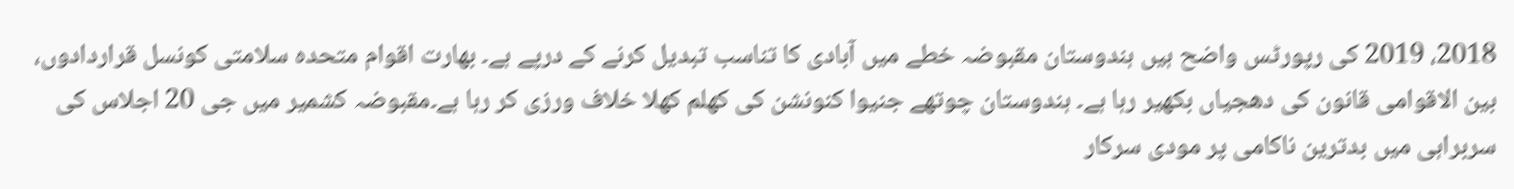2018، 2019 کی رپورٹس واضح ہیں ہندوستان مقبوضہ خطے میں آبادی کا تناسب تبدیل کرنے کے درپے ہے۔ بھارت اقوام متحدہ سلامتی کونسل قراردادوں، بین الاقوامی قانون کی دھجیاں بکھیر رہا ہے۔ ہندوستان چوتھے جنیوا کنونشن کی کھلم کھلا خلاف ورزی کر رہا ہے۔مقبوضہ کشمیر میں جی 20 اجلاس کی سربراہی میں بدترین ناکامی پر مودی سرکار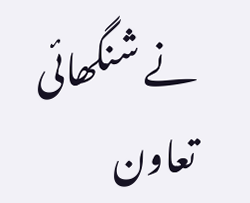نے شنگھائی تعاون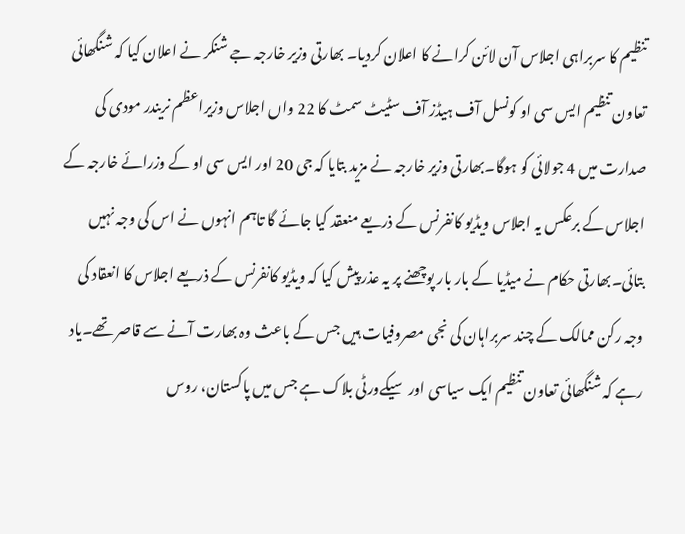تنظیم کا سربراہی اجلاس آن لائن کرانے کا اعلان کردیا۔ بھارتی وزیر خارجہ جے شنکر نے اعلان کیا کہ شنگھائی تعاون تنظیم ایس سی او کونسل آف ہیڈز آف سٹیٹ سمٹ کا 22 واں اجلاس وزیراعظم نریندر مودی کی صدارت میں 4 جولائی کو ہوگا۔بھارتی وزیر خارجہ نے مزید بتایا کہ جی 20 اور ایس سی او کے وزرائے خارجہ کے اجلاس کے برعکس یہ اجلاس ویڈیو کانفرنس کے ذریعے منعقد کیا جائے گا تاہم انہوں نے اس کی وجہ نہیں بتائی۔بھارتی حکام نے میڈیا کے بار بار پوچھنے پر یہ عذر پیش کیا کہ ویڈیو کانفرنس کے ذریعے اجلاس کا انعقاد کی وجہ رکن ممالک کے چند سربراہان کی نجی مصروفیات ہیں جس کے باعث وہ بھارت آنے سے قاصر تھے۔یاد رہے کہ شنگھائی تعاون تنظیم ایک سیاسی اور سیکےورٹی بلاک ہے جس میں پاکستان، روس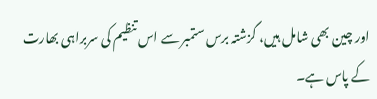اور چین بھی شامل ہیں، گزشتہ برس ستمبر سے اس تنظیم کی سربراہی بھارت کے پاس ہے۔